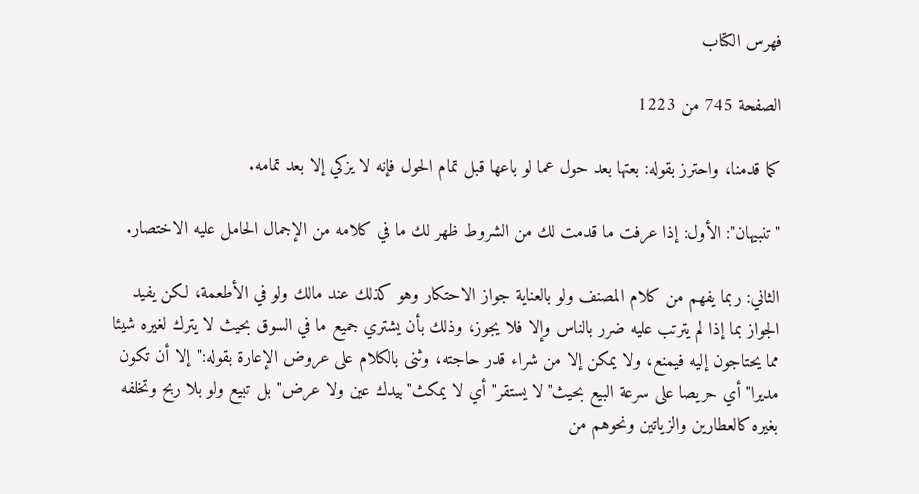فهرس الكتاب

الصفحة 745 من 1223

كما قدمنا، واحترز بقوله: بعتها بعد حول عما لو باعها قبل تمام الحول فإنه لا يزكي إلا بعد تمامه.

"تنبيهان": الأول: إذا عرفت ما قدمت لك من الشروط ظهر لك ما في كلامه من الإجمال الحامل عليه الاختصار.

الثاني: ربما يفهم من كلام المصنف ولو بالعناية جواز الاحتكار وهو كذلك عند مالك ولو في الأطعمة، لكن يفيد الجواز بما إذا لم يترتب عليه ضرر بالناس وإلا فلا يجوز، وذلك بأن يشتري جميع ما في السوق بحيث لا يترك لغيره شيئا مما يحتاجون إليه فيمنع، ولا يمكن إلا من شراء قدر حاجته، وثنى بالكلام على عروض الإعارة بقوله:"إلا أن تكون مديرا"أي حريصا على سرعة البيع بحيث"لا يستقر"أي لا يمكث"بيدك عين ولا عرض"بل تبيع ولو بلا ربح وتخلفه بغيره كالعطارين والزياتين ونحوهم من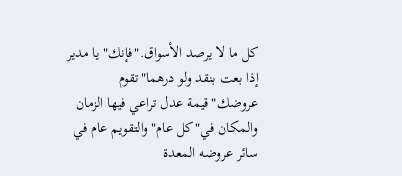كل ما لا يرصد الأسواق."فإنك"يا مدير إذا بعت بنقد ولو درهما"تقوم عروضك"قيمة عدل تراعي فيها الزمان والمكان في"كل عام"والتقويم عام في سائر عروضه المعدة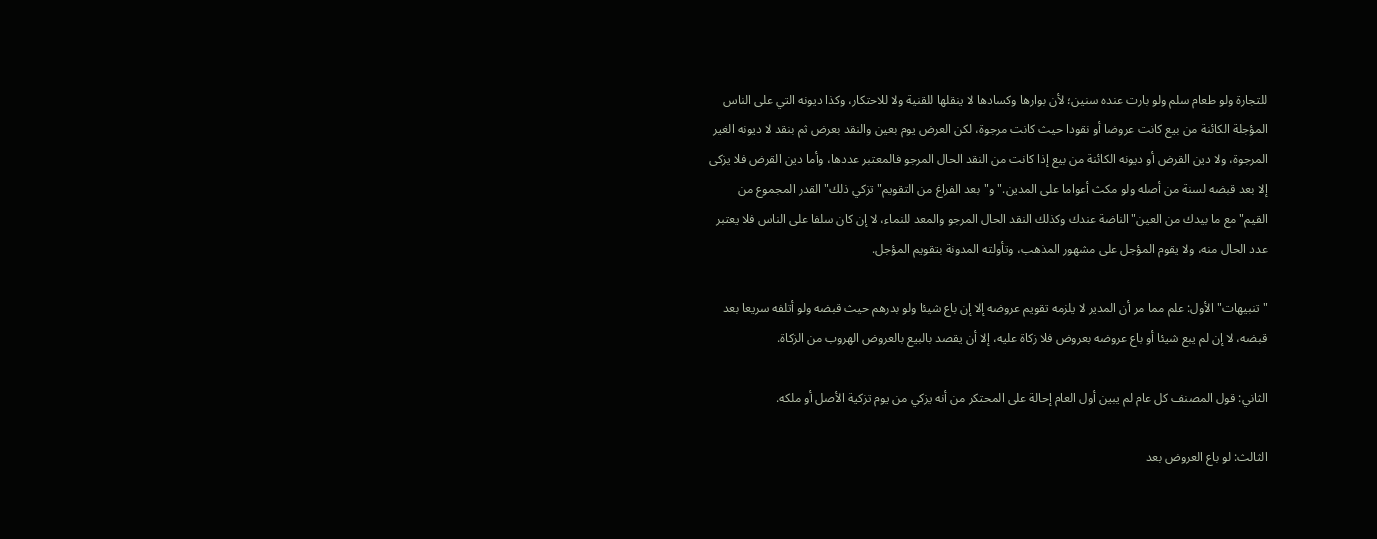للتجارة ولو طعام سلم ولو بارت عنده سنين؛ لأن بوارها وكسادها لا ينقلها للقنية ولا للاحتكار، وكذا ديونه التي على الناس المؤجلة الكائنة من بيع كانت عروضا أو نقودا حيث كانت مرجوة، لكن العرض يوم بعين والنقد بعرض ثم بنقد لا ديونه الغير المرجوة، ولا دين القرض أو ديونه الكائنة من بيع إذا كانت من النقد الحال المرجو فالمعتبر عددها، وأما دين القرض فلا يزكى إلا بعد قبضه لسنة من أصله ولو مكث أعواما على المدين."و"بعد الفراغ من التقويم"تزكي ذلك"القدر المجموع من القيم"مع ما بيدك من العين"الناضة عندك وكذلك النقد الحال المرجو والمعد للنماء، لا إن كان سلفا على الناس فلا يعتبر عدد الحال منه، ولا يقوم المؤجل على مشهور المذهب، وتأولته المدونة بتقويم المؤجل.

"تنبيهات"الأول: علم مما مر أن المدير لا يلزمه تقويم عروضه إلا إن باع شيئا ولو بدرهم حيث قبضه ولو أتلفه سريعا بعد قبضه، لا إن لم يبع شيئا أو باع عروضه بعروض فلا زكاة عليه، إلا أن يقصد بالبيع بالعروض الهروب من الزكاة.

الثاني: قول المصنف كل عام لم يبين أول العام إحالة على المحتكر من أنه يزكي من يوم تزكية الأصل أو ملكه.

الثالث: لو باع العروض بعد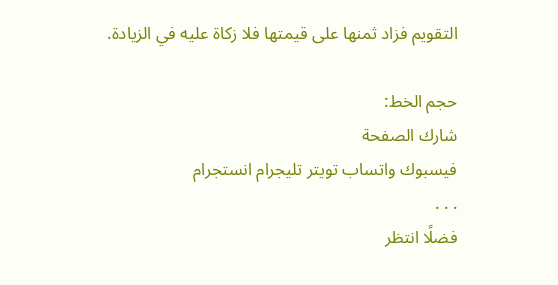التقويم فزاد ثمنها على قيمتها فلا زكاة عليه في الزيادة.

حجم الخط:
شارك الصفحة
فيسبوك واتساب تويتر تليجرام انستجرام
. . .
فضلًا انتظر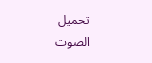تحميل الصوت